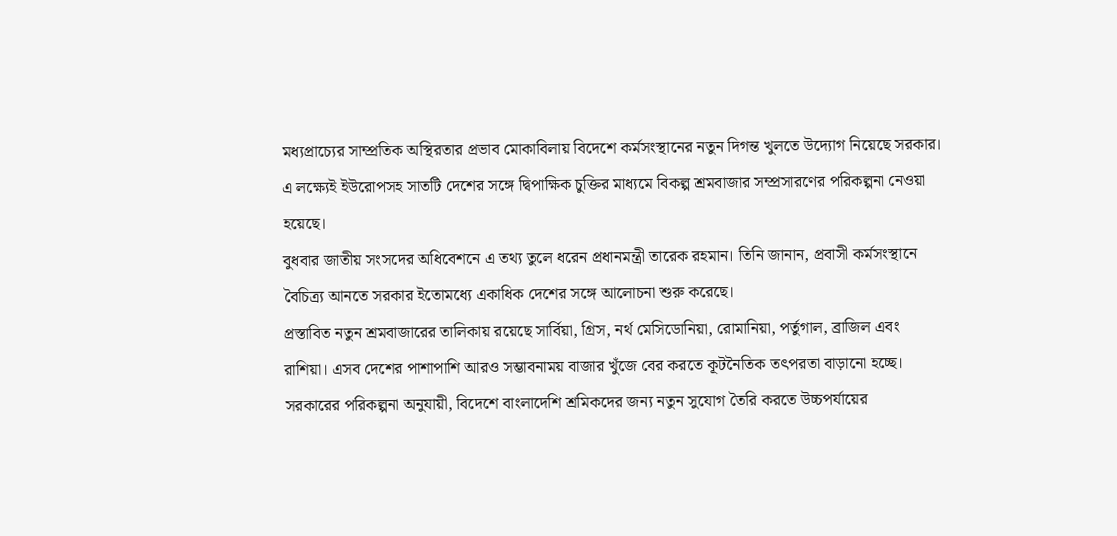মধ্যপ্রাচ্যের সাম্প্রতিক অস্থিরতার প্রভাব মোকাবিলায় বিদেশে কর্মসংস্থানের নতুন দিগন্ত খুলতে উদ্যোগ নিয়েছে সরকার। এ লক্ষ্যেই ইউরোপসহ সাতটি দেশের সঙ্গে দ্বিপাক্ষিক চুক্তির মাধ্যমে বিকল্প শ্রমবাজার সম্প্রসারণের পরিকল্পনা নেওয়া হয়েছে।
বুধবার জাতীয় সংসদের অধিবেশনে এ তথ্য তুলে ধরেন প্রধানমন্ত্রী তারেক রহমান। তিনি জানান, প্রবাসী কর্মসংস্থানে বৈচিত্র্য আনতে সরকার ইতোমধ্যে একাধিক দেশের সঙ্গে আলোচনা শুরু করেছে।
প্রস্তাবিত নতুন শ্রমবাজারের তালিকায় রয়েছে সার্বিয়া, গ্রিস, নর্থ মেসিডোনিয়া, রোমানিয়া, পর্তুগাল, ব্রাজিল এবং রাশিয়া। এসব দেশের পাশাপাশি আরও সম্ভাবনাময় বাজার খুঁজে বের করতে কূটনৈতিক তৎপরতা বাড়ানো হচ্ছে।
সরকারের পরিকল্পনা অনুযায়ী, বিদেশে বাংলাদেশি শ্রমিকদের জন্য নতুন সুযোগ তৈরি করতে উচ্চপর্যায়ের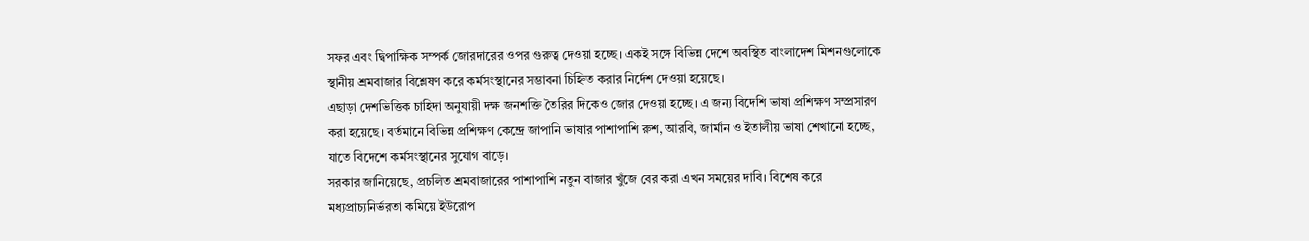সফর এবং দ্বিপাক্ষিক সম্পর্ক জোরদারের ওপর গুরুত্ব দেওয়া হচ্ছে। একই সঙ্গে বিভিন্ন দেশে অবস্থিত বাংলাদেশ মিশনগুলোকে স্থানীয় শ্রমবাজার বিশ্লেষণ করে কর্মসংস্থানের সম্ভাবনা চিহ্নিত করার নির্দেশ দেওয়া হয়েছে।
এছাড়া দেশভিত্তিক চাহিদা অনুযায়ী দক্ষ জনশক্তি তৈরির দিকেও জোর দেওয়া হচ্ছে। এ জন্য বিদেশি ভাষা প্রশিক্ষণ সম্প্রসারণ করা হয়েছে। বর্তমানে বিভিন্ন প্রশিক্ষণ কেন্দ্রে জাপানি ভাষার পাশাপাশি রুশ, আরবি, জার্মান ও ইতালীয় ভাষা শেখানো হচ্ছে, যাতে বিদেশে কর্মসংস্থানের সুযোগ বাড়ে।
সরকার জানিয়েছে, প্রচলিত শ্রমবাজারের পাশাপাশি নতুন বাজার খুঁজে বের করা এখন সময়ের দাবি। বিশেষ করে মধ্যপ্রাচ্যনির্ভরতা কমিয়ে ইউরোপ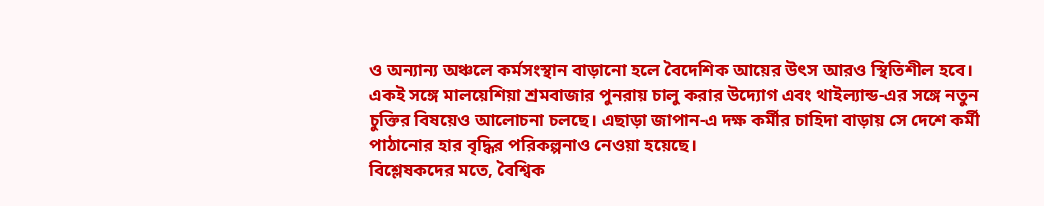ও অন্যান্য অঞ্চলে কর্মসংস্থান বাড়ানো হলে বৈদেশিক আয়ের উৎস আরও স্থিতিশীল হবে।
একই সঙ্গে মালয়েশিয়া শ্রমবাজার পুনরায় চালু করার উদ্যোগ এবং থাইল্যান্ড-এর সঙ্গে নতুন চুক্তির বিষয়েও আলোচনা চলছে। এছাড়া জাপান-এ দক্ষ কর্মীর চাহিদা বাড়ায় সে দেশে কর্মী পাঠানোর হার বৃদ্ধির পরিকল্পনাও নেওয়া হয়েছে।
বিশ্লেষকদের মতে, বৈশ্বিক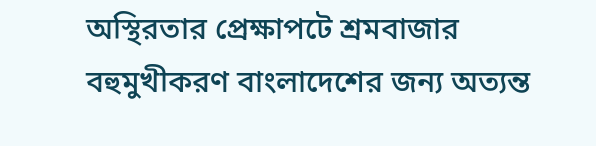অস্থিরতার প্রেক্ষাপটে শ্রমবাজার বহুমুখীকরণ বাংলাদেশের জন্য অত্যন্ত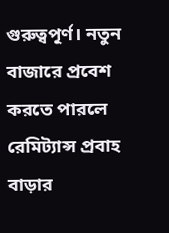গুরুত্বপূর্ণ। নতুন বাজারে প্রবেশ করতে পারলে রেমিট্যান্স প্রবাহ বাড়ার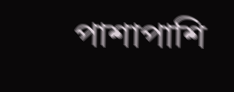পাশাপাশি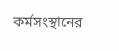কর্মসংস্থানের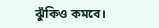ঝুঁকিও কমবে।